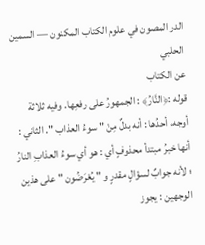الدر المصون في علوم الكتاب المكنون — السمين الحلبي
عن الكتاب
قوله :﴿النَّارُ﴾ : الجمهورُ على رفعِها. وفيه ثلاثة أوجه، أحدُها : أنه بدلٌ مِنْ " سوءُ العذاب ". الثاني : أنها خبرُ مبتدأ محذوفٍ أي : هو أي سوءُ العذابِ النارُ ؛ لأنه جوابٌ لسؤالٍ مقدرٍ و " يُعْرَضُون " على هذين الوجهين : يجوز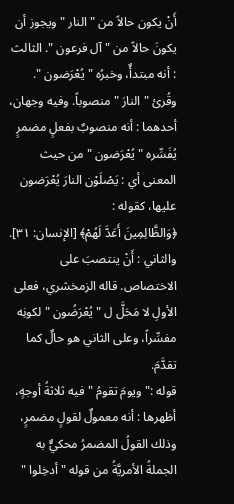أَنْ يكون حالاً من " النار " ويجوز أن يكونَ حالاً من " آل فرعون ". الثالث : أنه مبتدأٌ، وخبرُه " يُعْرَضون ". وقُرئ " النارَ " منصوباً. وفيه وجهان، أحدهما : أنه منصوبٌ بفعلٍ مضمرٍ يُفَسِّره " يُعْرَضون " من حيث المعنى أي : يَصْلَوْن النارَ يُعْرَضون عليها، كقوله :
﴿وَالظَّالِمِينَ أَعَدَّ لَهُمْ﴾ [الإنسان: ٣١]. والثاني : أَنْ ينتصبَ على الاختصاص. قاله الزمخشري، فعلى الأولِ لا مَحَلَّ ل " يُعْرَضُون " لكونِه مفسِّراً، وعلى الثاني هو حالٌ كما تقدَّمَ.
قوله :" ويومَ تقومُ " فيه ثلاثةُ أوجهٍ، أظهرها : أنه معمولٌ لقولٍ مضمرٍ، وذلك القولُ المضمرُ محكيٌّ به الجملةُ الأمريَّةُ من قوله " أدخِلوا "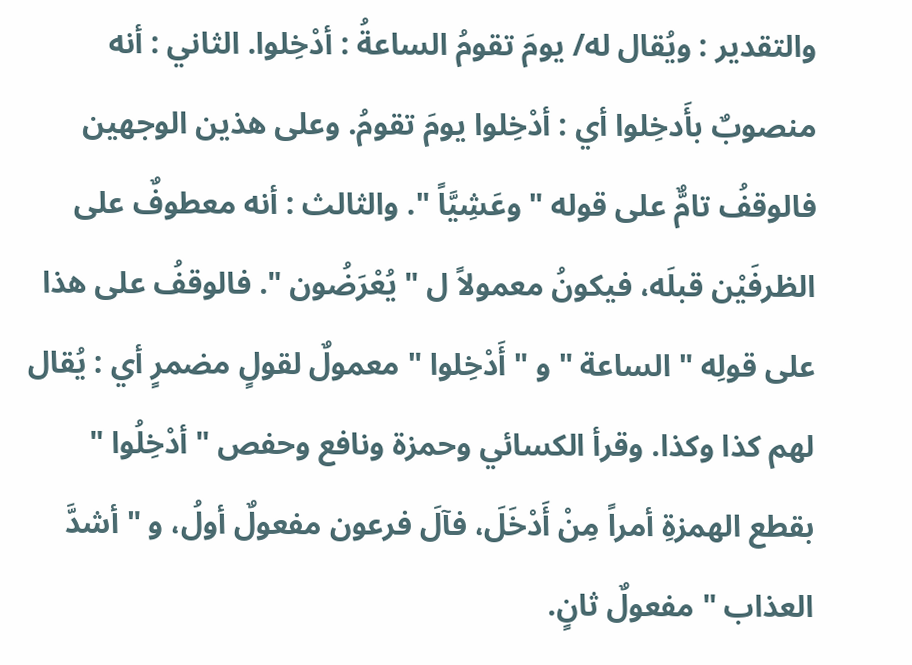والتقدير : ويُقال له/ يومَ تقومُ الساعةُ : أدْخِلوا. الثاني : أنه منصوبٌ بأَدخِلوا أي : أدْخِلوا يومَ تقومُ. وعلى هذين الوجهين فالوقفُ تامٌّ على قوله " وعَشِيَّاً ". والثالث : أنه معطوفٌ على الظرفَيْن قبلَه، فيكونُ معمولاً ل " يُعْرَضُون ". فالوقفُ على هذا على قولِه " الساعة " و " أَدْخِلوا " معمولٌ لقولٍ مضمرٍ أي : يُقال لهم كذا وكذا. وقرأ الكسائي وحمزة ونافع وحفص " أدْخِلُوا " بقطع الهمزةِ أمراً مِنْ أَدْخَلَ، فآلَ فرعون مفعولٌ أولُ، و " أشدَّ العذاب " مفعولٌ ثانٍ.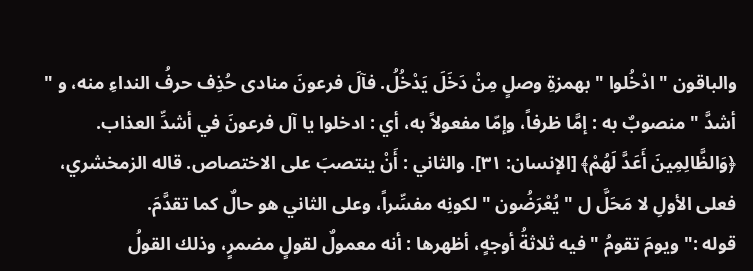والباقون " ادْخُلوا " بهمزةِ وصلٍ مِنْ دَخَلَ يَدْخُلُ. فآلَ فرعونَ منادى حُذِف حرفُ النداءِ منه، و " أشدَّ " منصوبٌ به : إمَّا ظرفاً، وإمّا مفعولاً به، أي : ادخلوا يا آل فرعونَ في أشدِّ العذاب.
﴿وَالظَّالِمِينَ أَعَدَّ لَهُمْ﴾ [الإنسان: ٣١]. والثاني : أَنْ ينتصبَ على الاختصاص. قاله الزمخشري، فعلى الأولِ لا مَحَلَّ ل " يُعْرَضُون " لكونِه مفسِّراً، وعلى الثاني هو حالٌ كما تقدَّمَ.
قوله :" ويومَ تقومُ " فيه ثلاثةُ أوجهٍ، أظهرها : أنه معمولٌ لقولٍ مضمرٍ، وذلك القولُ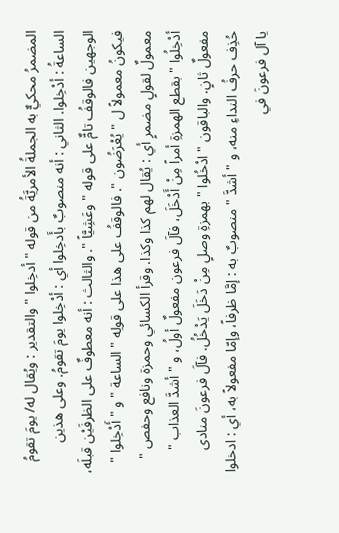المضمرُ محكيٌّ به الجملةُ الأمريَّةُ من قوله " أدخِلوا " والتقدير : ويُقال له/ يومَ تقومُ الساعةُ : أدْخِلوا. الثاني : أنه منصوبٌ بأَدخِلوا أي : أدْخِلوا يومَ تقومُ. وعلى هذين الوجهين فالوقفُ تامٌّ على قوله " وعَشِيَّاً ". والثالث : أنه معطوفٌ على الظرفَيْن قبلَه، فيكونُ معمولاً ل " يُعْرَضُون ". فالوقفُ على هذا على قولِه " الساعة " و " أَدْخِلوا " معمولٌ لقولٍ مضمرٍ أي : يُقال لهم كذا وكذا. وقرأ الكسائي وحمزة ونافع وحفص " أدْخِلُوا " بقطع الهمزةِ أمراً مِنْ أَدْخَلَ، فآلَ فرعون مفعولٌ أولُ، و " أشدَّ العذاب " مفعولٌ ثانٍ. والباقون " ادْخُلوا " بهمزةِ وصلٍ مِنْ دَخَلَ يَدْخُلُ. فآلَ فرعونَ منادى حُذِف حرفُ النداءِ منه، و " أشدَّ " منصوبٌ به : إمَّا ظرفاً، وإمّا مفعولاً به، أي : ادخلوا يا آل فرعونَ في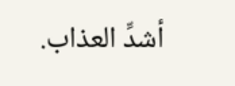أشدِّ العذاب.